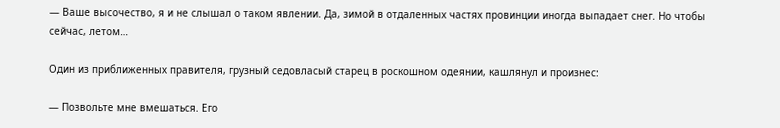— Ваше высочество, я и не слышал о таком явлении. Да, зимой в отдаленных частях провинции иногда выпадает снег. Но чтобы сейчас, летом…

Один из приближенных правителя, грузный седовласый старец в роскошном одеянии, кашлянул и произнес:

— Позвольте мне вмешаться. Его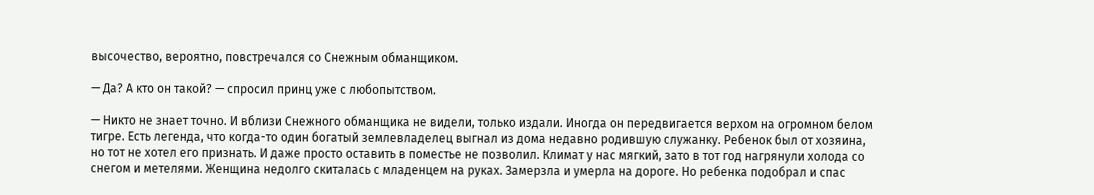высочество, вероятно, повстречался со Снежным обманщиком.

— Да? А кто он такой? — спросил принц уже с любопытством.

— Никто не знает точно. И вблизи Снежного обманщика не видели, только издали. Иногда он передвигается верхом на огромном белом тигре. Есть легенда, что когда-то один богатый землевладелец выгнал из дома недавно родившую служанку. Ребенок был от хозяина, но тот не хотел его признать. И даже просто оставить в поместье не позволил. Климат у нас мягкий, зато в тот год нагрянули холода со снегом и метелями. Женщина недолго скиталась с младенцем на руках. Замерзла и умерла на дороге. Но ребенка подобрал и спас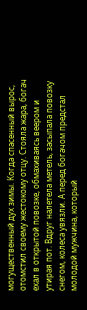могущественный дух зимы. Когда спасенный вырос, отомстил своему жестокому отцу. Стояла жара, богач ехал в открытой повозке, обмахиваясь веером и утирая пот. Вдруг налетела метель, засыпала повозку снегом, колеса увязли. А перед богачом предстал молодой мужчина, который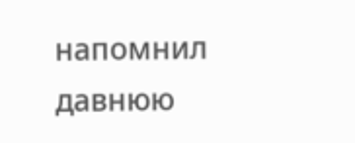напомнил давнюю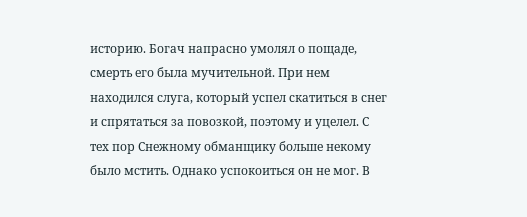историю. Богач напрасно умолял о пощаде, смерть его была мучительной. При нем находился слуга, который успел скатиться в снег и спрятаться за повозкой, поэтому и уцелел. С тех пор Снежному обманщику больше некому было мстить. Однако успокоиться он не мог. В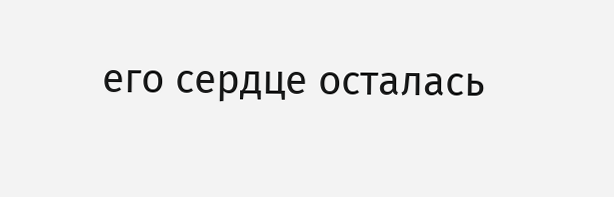его сердце осталась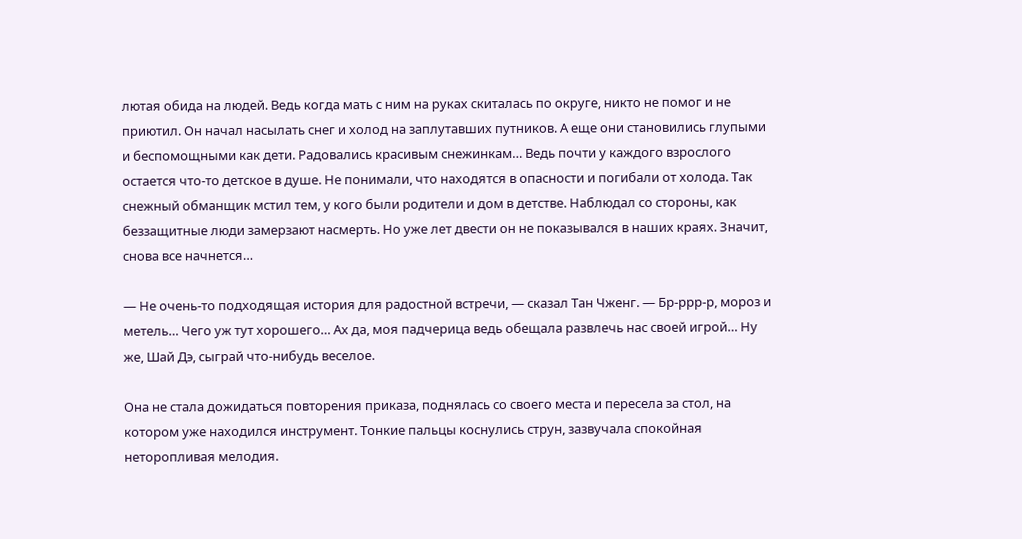лютая обида на людей. Ведь когда мать с ним на руках скиталась по округе, никто не помог и не приютил. Он начал насылать снег и холод на заплутавших путников. А еще они становились глупыми и беспомощными как дети. Радовались красивым снежинкам… Ведь почти у каждого взрослого остается что-то детское в душе. Не понимали, что находятся в опасности и погибали от холода. Так снежный обманщик мстил тем, у кого были родители и дом в детстве. Наблюдал со стороны, как беззащитные люди замерзают насмерть. Но уже лет двести он не показывался в наших краях. Значит, снова все начнется…

— Не очень-то подходящая история для радостной встречи, — сказал Тан Чженг. — Бр-ррр-р, мороз и метель… Чего уж тут хорошего… Ах да, моя падчерица ведь обещала развлечь нас своей игрой… Ну же, Шай Дэ, сыграй что-нибудь веселое.

Она не стала дожидаться повторения приказа, поднялась со своего места и пересела за стол, на котором уже находился инструмент. Тонкие пальцы коснулись струн, зазвучала спокойная неторопливая мелодия.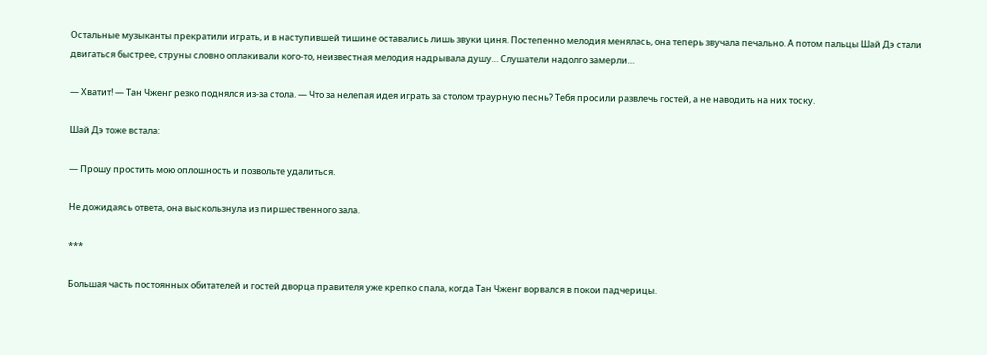Остальные музыканты прекратили играть, и в наступившей тишине оставались лишь звуки циня. Постепенно мелодия менялась, она теперь звучала печально. А потом пальцы Шай Дэ стали двигаться быстрее, струны словно оплакивали кого-то, неизвестная мелодия надрывала душу… Слушатели надолго замерли…

— Хватит! — Тан Чженг резко поднялся из-за стола. — Что за нелепая идея играть за столом траурную песнь? Тебя просили развлечь гостей, а не наводить на них тоску.

Шай Дэ тоже встала:

— Прошу простить мою оплошность и позвольте удалиться.

Не дожидаясь ответа, она выскользнула из пиршественного зала.

***

Большая часть постоянных обитателей и гостей дворца правителя уже крепко спала, когда Тан Чженг ворвался в покои падчерицы.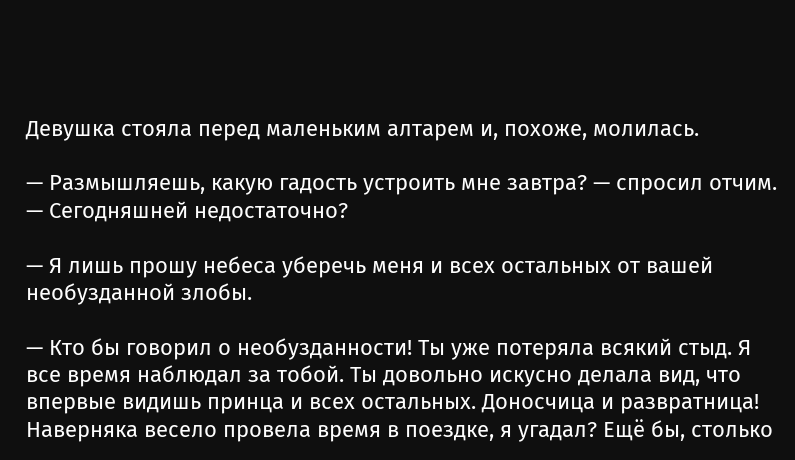Девушка стояла перед маленьким алтарем и, похоже, молилась.

— Размышляешь, какую гадость устроить мне завтра? — спросил отчим. — Сегодняшней недостаточно?

— Я лишь прошу небеса уберечь меня и всех остальных от вашей необузданной злобы.

— Кто бы говорил о необузданности! Ты уже потеряла всякий стыд. Я все время наблюдал за тобой. Ты довольно искусно делала вид, что впервые видишь принца и всех остальных. Доносчица и развратница! Наверняка весело провела время в поездке, я угадал? Ещё бы, столько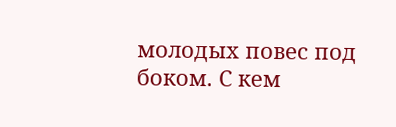молодых повес под боком. С кем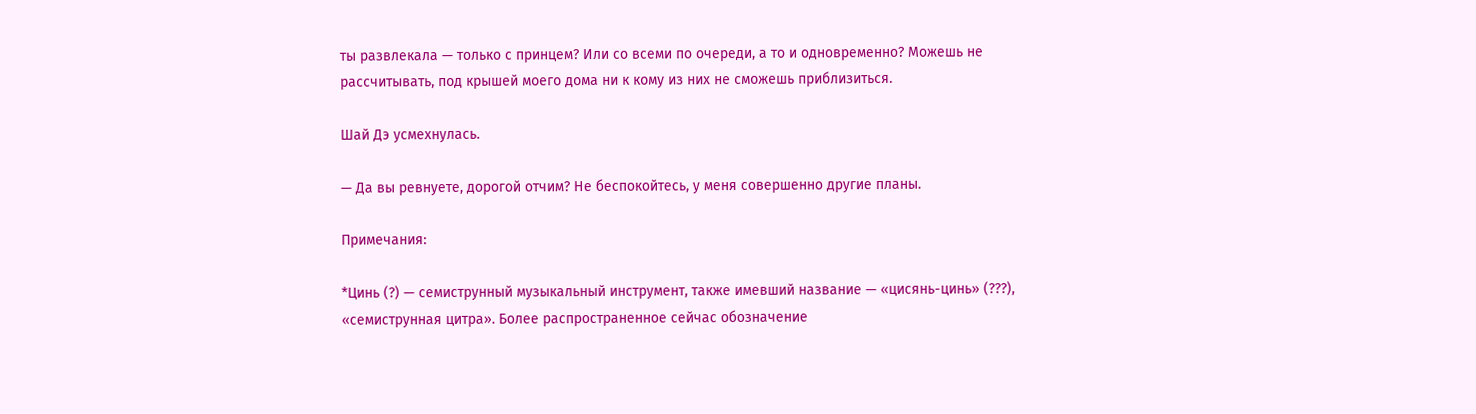ты развлекала — только с принцем? Или со всеми по очереди, а то и одновременно? Можешь не рассчитывать, под крышей моего дома ни к кому из них не сможешь приблизиться.

Шай Дэ усмехнулась.

— Да вы ревнуете, дорогой отчим? Не беспокойтесь, у меня совершенно другие планы.

Примечания:

*Цинь (?) — семиструнный музыкальный инструмент, также имевший название — «цисянь-цинь» (???), «семиструнная цитра». Более распространенное сейчас обозначение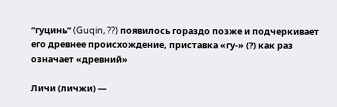“гуцинь” (Guqin, ??) появилось гораздо позже и подчеркивает его древнее происхождение, приставка «гу-» (?) как раз означает «древний»

Личи (личжи) —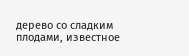дерево со сладким плодами, известное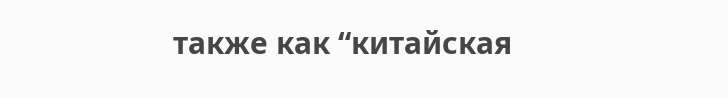также как “китайская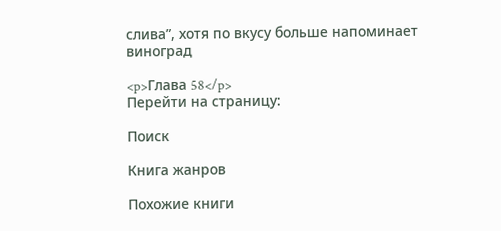слива”, хотя по вкусу больше напоминает виноград

<p>Глава 58</p>
Перейти на страницу:

Поиск

Книга жанров

Похожие книги